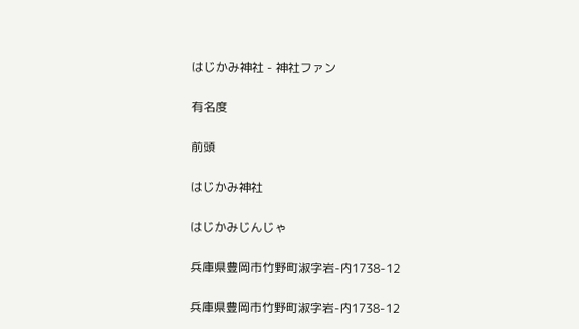はじかみ神社 - 神社ファン

有名度

前頭

はじかみ神社

はじかみじんじゃ

兵庫県豊岡市竹野町淑字岩-内1738-12

兵庫県豊岡市竹野町淑字岩-内1738-12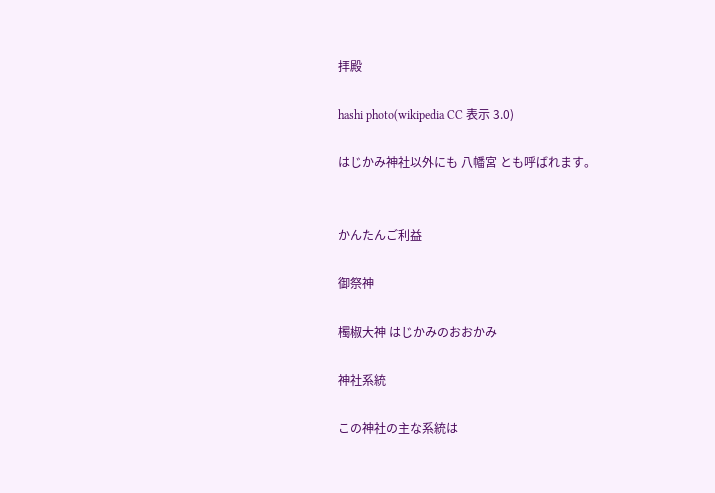拝殿

hashi photo(wikipedia CC 表示 3.0)

はじかみ神社以外にも 八幡宮 とも呼ばれます。


かんたんご利益

御祭神

㯮椒大神 はじかみのおおかみ

神社系統

この神社の主な系統は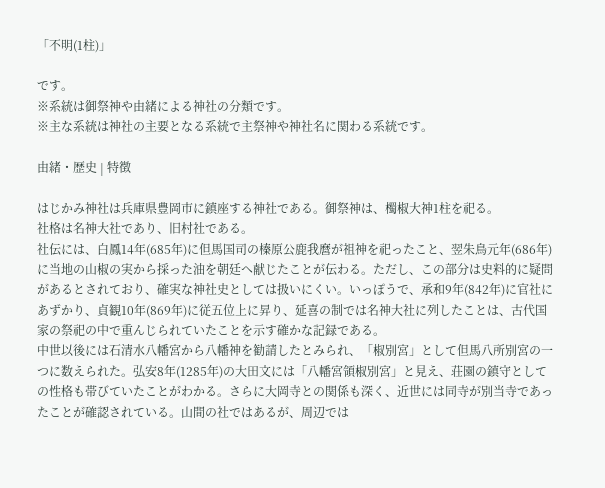「不明(1柱)」

です。
※系統は御祭神や由緒による神社の分類です。
※主な系統は神社の主要となる系統で主祭神や神社名に関わる系統です。

由緒・歴史 | 特徴

はじかみ神社は兵庫県豊岡市に鎮座する神社である。御祭神は、㯮椒大神1柱を祀る。
社格は名神大社であり、旧村社である。
社伝には、白鳳14年(685年)に但馬国司の榛原公鹿我麿が祖神を祀ったこと、翌朱鳥元年(686年)に当地の山椒の実から採った油を朝廷へ献じたことが伝わる。ただし、この部分は史料的に疑問があるとされており、確実な神社史としては扱いにくい。いっぽうで、承和9年(842年)に官社にあずかり、貞観10年(869年)に従五位上に昇り、延喜の制では名神大社に列したことは、古代国家の祭祀の中で重んじられていたことを示す確かな記録である。
中世以後には石清水八幡宮から八幡神を勧請したとみられ、「椒別宮」として但馬八所別宮の一つに数えられた。弘安8年(1285年)の大田文には「八幡宮領椒別宮」と見え、荘園の鎮守としての性格も帯びていたことがわかる。さらに大岡寺との関係も深く、近世には同寺が別当寺であったことが確認されている。山間の社ではあるが、周辺では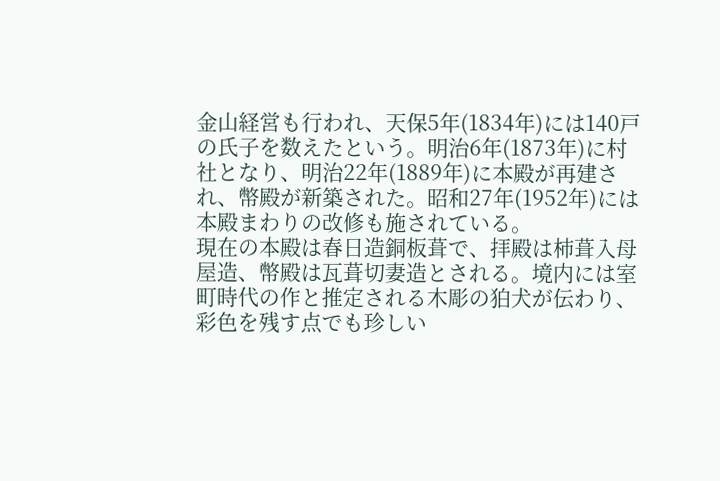金山経営も行われ、天保5年(1834年)には140戸の氏子を数えたという。明治6年(1873年)に村社となり、明治22年(1889年)に本殿が再建され、幣殿が新築された。昭和27年(1952年)には本殿まわりの改修も施されている。
現在の本殿は春日造銅板葺で、拝殿は杮葺入母屋造、幣殿は瓦葺切妻造とされる。境内には室町時代の作と推定される木彫の狛犬が伝わり、彩色を残す点でも珍しい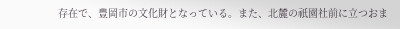存在で、豊岡市の文化財となっている。また、北麓の祇園社前に立つおま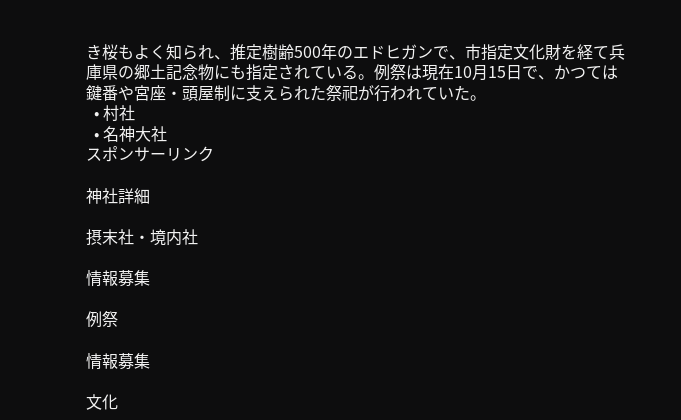き桜もよく知られ、推定樹齢500年のエドヒガンで、市指定文化財を経て兵庫県の郷土記念物にも指定されている。例祭は現在10月15日で、かつては鍵番や宮座・頭屋制に支えられた祭祀が行われていた。
  • 村社
  • 名神大社
スポンサーリンク

神社詳細

摂末社・境内社

情報募集

例祭

情報募集

文化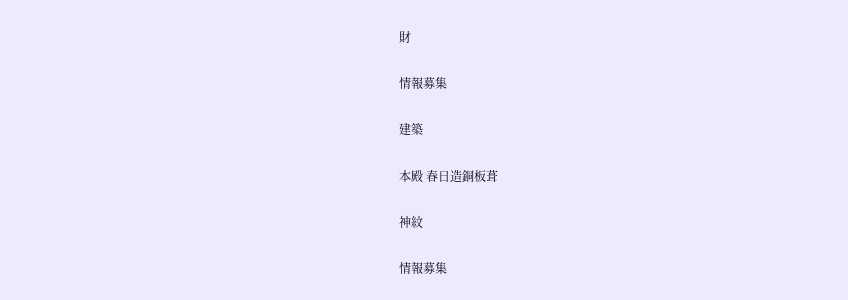財

情報募集

建築

本殿 春日造銅板葺

神紋

情報募集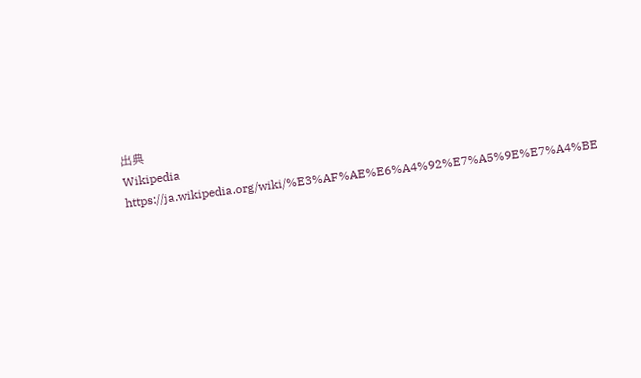出典
Wikipedia
https://ja.wikipedia.org/wiki/%E3%AF%AE%E6%A4%92%E7%A5%9E%E7%A4%BE